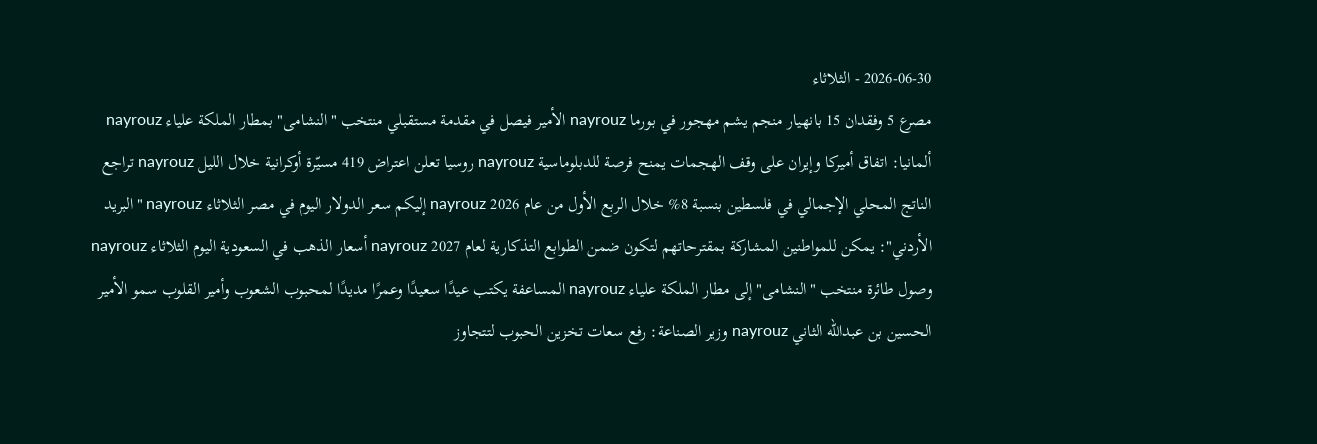2026-06-30 - الثلاثاء
مصرع 5 وفقدان 15 بانهيار منجم يشم مهجور في بورما nayrouz الأمير فيصل في مقدمة مستقبلي منتخب "النشامى" بمطار الملكة علياء nayrouz ألمانيا: اتفاق أميركا وإيران على وقف الهجمات يمنح فرصة للدبلوماسية nayrouz روسيا تعلن اعتراض 419 مسيّرة أوكرانية خلال الليل nayrouz تراجع الناتج المحلي الإجمالي في فلسطين بنسبة 8% خلال الربع الأول من عام 2026 nayrouz إليكم سعر الدولار اليوم في مصر الثلاثاء nayrouz "البريد الأردني": يمكن للمواطنين المشاركة بمقترحاتهم لتكون ضمن الطوابع التذكارية لعام 2027 nayrouz أسعار الذهب في السعودية اليوم الثلاثاء nayrouz وصول طائرة منتخب "النشامى" إلى مطار الملكة علياء nayrouz المساعفة يكتب عيدًا سعيدًا وعمرًا مديدًا لمحبوب الشعوب وأمير القلوب سمو الأمير الحسين بن عبدالله الثاني nayrouz وزير الصناعة: رفع سعات تخزين الحبوب لتتجاوز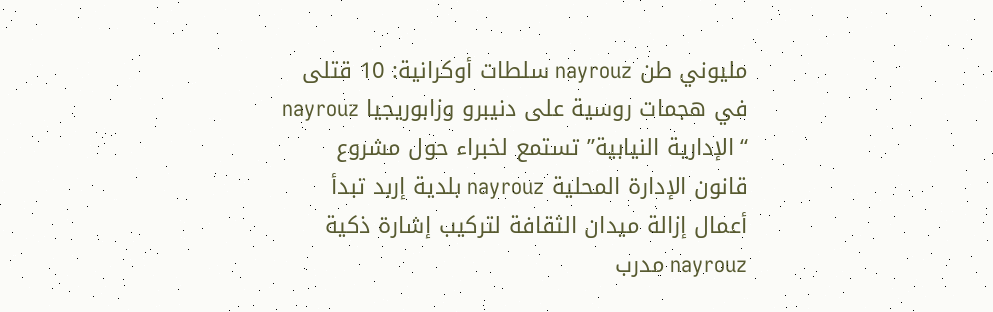مليوني طن nayrouz سلطات أوكرانية: 10 قتلى في هجمات روسية على دنيبرو وزابوريجيا nayrouz “الإدارية النيابية” تستمع لخبراء حول مشروع قانون الإدارة المحلية nayrouz بلدية إربد تبدأ أعمال إزالة ميدان الثقافة لتركيب إشارة ذكية nayrouz مدرب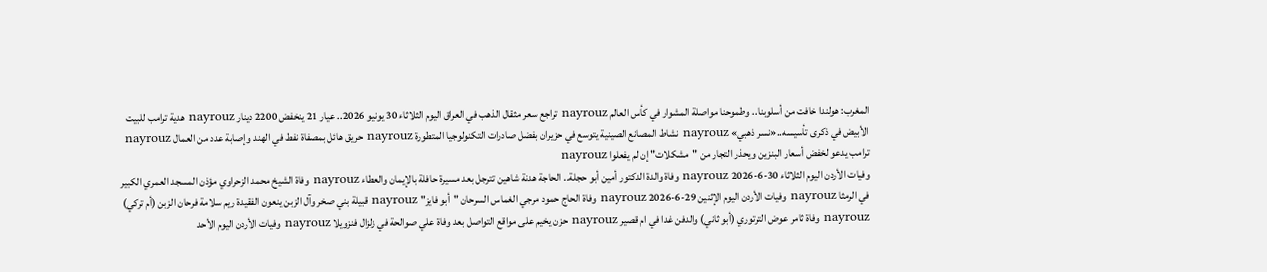المغرب: هولندا خافت من أسلوبنا.. وطموحنا مواصلة المشوار في كأس العالم nayrouz تراجع سعر مثقال الذهب في العراق اليوم الثلاثاء 30 يونيو 2026.. عيار 21 ينخفض 2200 دينار nayrouz هدية ترامب للبيت الأبيض في ذكرى تأسيسه..«نسر ذهبي» nayrouz نشاط المصانع الصينية يتوسع في حزيران بفضل صادرات التكنولوجيا المتطورة nayrouz حريق هائل بمصفاة نفط في الهند وإصابة عدد من العمال nayrouz ترامب يدعو لخفض أسعار البنزين ويحذر التجار من "مشكلات" إن لم يفعلوا nayrouz
وفيات الأردن اليوم الثلاثاء 30-6-2026 nayrouz وفاة والدة الدكتور أمين أبو حجلة.. الحاجة هدنة شاهين تترجل بعد مسيرة حافلة بالإيمان والعطاء nayrouz وفاة الشيخ محمد الزحراوي مؤذن المسجد العمري الكبير في الرمثا nayrouz وفيات الأردن اليوم الإثنين 29-6-2026 nayrouz وفاة الحاج حمود مرجي الغماس السرحان "أبو فايز" nayrouz قبيلة بني صخر وآل الزبن ينعون الفقيدة ريم سلامة فرحان الزبن (أم تركي) nayrouz وفاة ثامر عوض الترتوري (أبو ثاني) والدفن غدا في ام قصير nayrouz حزن يخيم على مواقع التواصل بعد وفاة علي صوالحة في زلزال فنزويلا nayrouz وفيات الأردن اليوم الأحد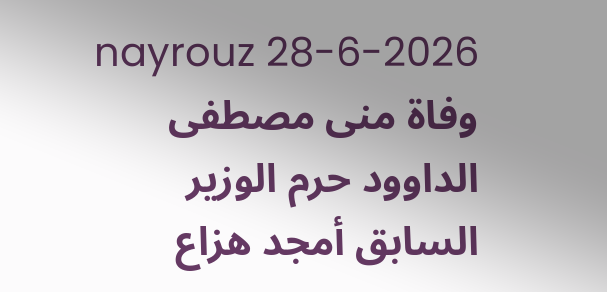28-6-2026 nayrouz وفاة منى مصطفى الداوود حرم الوزير السابق أمجد هزاع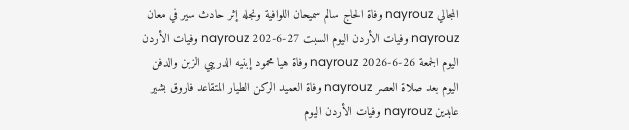المجالي nayrouz وفاة الحاج سالم سميحان اللوافية ونجله إثر حادث سير في معان nayrouz وفيات الأردن اليوم السبت 27-6-202 nayrouz وفيات الأردن اليوم الجمعة 26-6-2026 nayrouz وفاة هيا محمود إبنيه الدريبي الزبن والدفن اليوم بعد صلاة العصر nayrouz وفاة العميد الركن الطيار المتقاعد فاروق بشير عابدين nayrouz وفيات الأردن اليوم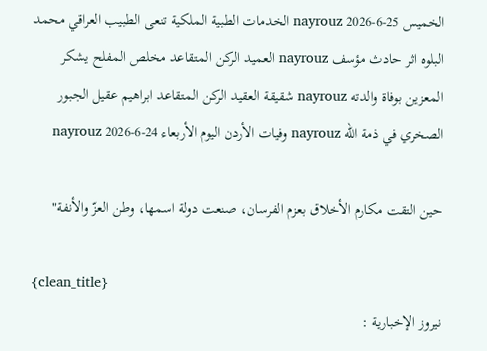الخميس 25-6-2026 nayrouz الخدمات الطبية الملكية تنعى الطبيب العراقي محمد البلوه اثر حادث مؤسف nayrouz العميد الركن المتقاعد مخلص المفلح يشكر المعزين بوفاة والدته nayrouz شقيقة العقيد الركن المتقاعد ابراهيم عقيل الجبور الصخري في ذمة الله nayrouz وفيات الأردن اليوم الأربعاء 24-6-2026 nayrouz

حين التقت مكارم الأخلاق بعزم الفرسان، صنعت دولة اسمها، وطن العزّ والأنفة"

{clean_title}
نيروز الإخبارية :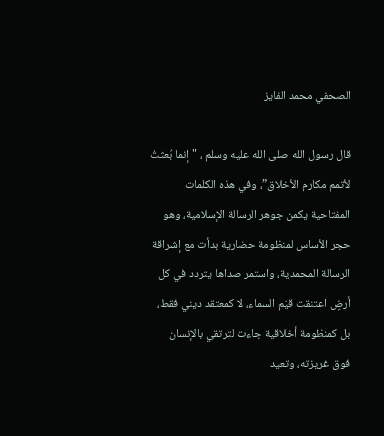الصحفي محمد الفايز

قال رسول الله صلى الله عليه وسلم ، "إنما بُعثتُ لأتمم مكارم الأخلاق”، وفي هذه الكلمات المفتاحية يكمن جوهر الرسالة الإسلامية، وهو حجر الأساس لمنظومة حضارية بدأت مع إشراقة الرسالة المحمدية، واستمر صداها يتردد في كل أرضٍ اعتنقت قيَم السماء، لا كمعتقد ديني فقط، بل كمنظومة أخلاقية جاءت لترتقي بالإنسان فوق غريزته، وتعيد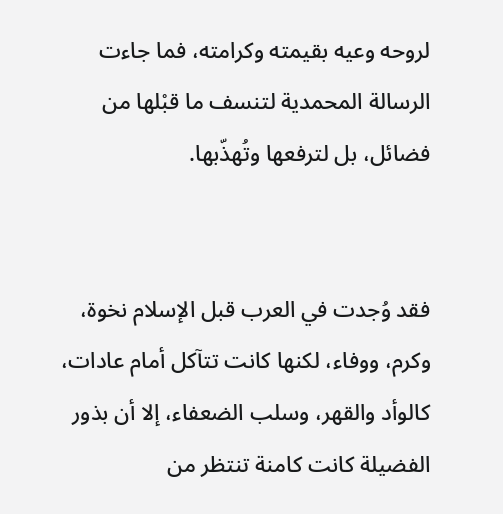لروحه وعيه بقيمته وكرامته، فما جاءت الرسالة المحمدية لتنسف ما قبْلها من فضائل، بل لترفعها وتُهذّبها.


فقد وُجدت في العرب قبل الإسلام نخوة، وكرم، ووفاء، لكنها كانت تتآكل أمام عادات، كالوأد والقهر، وسلب الضعفاء، إلا أن بذور الفضيلة كانت كامنة تنتظر من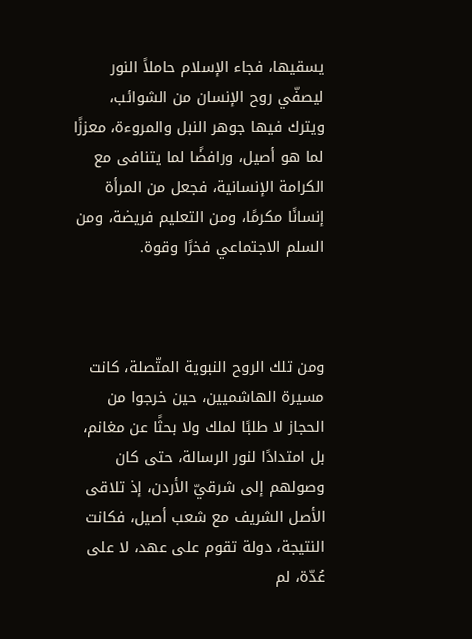يسقيها، فجاء الإسلام حاملاً النور ليصفّي روح الإنسان من الشوائب، ويترك فيها جوهر النبل والمروءة، معززًا لما هو أصيل، ورافضًا لما يتنافى مع الكرامة الإنسانية، فجعل من المرأة إنسانًا مكرمًا، ومن التعليم فريضة، ومن السلم الاجتماعي فخرًا وقوة.



ومن تلك الروح النبوية المتّصلة، كانت مسيرة الهاشميين، حين خرجوا من الحجاز لا طلبًا لملك ولا بحثًا عن مغانم، بل امتدادًا لنور الرسالة، حتى كان وصولهم إلى شرقيّ الأردن، إذ تلاقى الأصل الشريف مع شعب أصيل، فكانت النتيجة، دولة تقوم على عهد، لا على عُدّة، لم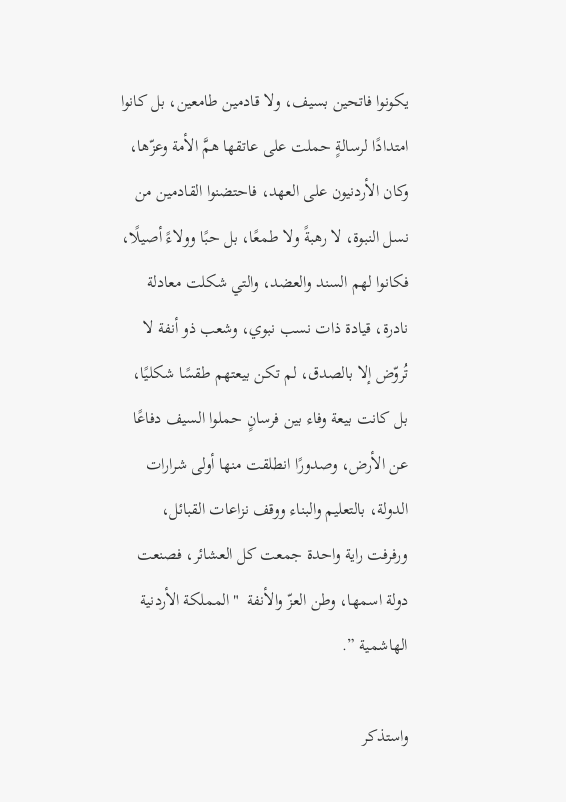يكونوا فاتحين بسيف، ولا قادمين طامعين، بل كانوا امتدادًا لرسالةٍ حملت على عاتقها همَّ الأمة وعزّها، وكان الأردنيون على العهد، فاحتضنوا القادمين من نسل النبوة، لا رهبةً ولا طمعًا، بل حبًا وولاءً أصيلًا، فكانوا لهم السند والعضد، والتي شكلت معادلة نادرة، قيادة ذات نسب نبوي، وشعب ذو أنفة لا تُروّض إلا بالصدق، لم تكن بيعتهم طقسًا شكليًا، بل كانت بيعة وفاء بين فرسانٍ حملوا السيف دفاعًا عن الأرض، وصدورًا انطلقت منها أولى شرارات الدولة، بالتعليم والبناء ووقف نزاعات القبائل، ورفرفت راية واحدة جمعت كل العشائر، فصنعت دولة اسمها، وطن العزّ والأنفة  "المملكة الأردنية الهاشمية ”.

واستذكر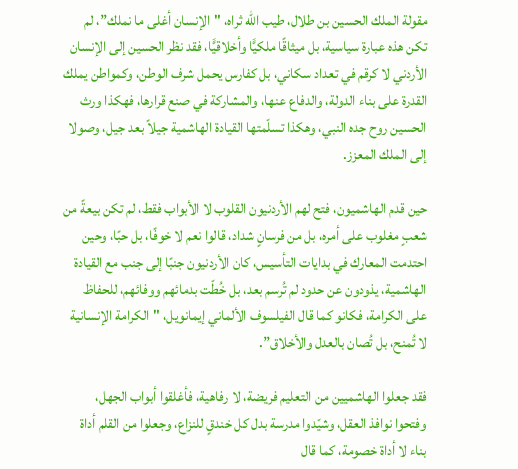مقولة الملك الحسين بن طلال، طيب الله ثراه، "الإنسان أغلى ما نملك”، لم تكن هذه عبارة سياسية، بل ميثاقًا ملكيًّا وأخلاقيًّا، فقد نظر الحسين إلى الإنسان الأردني لا كرقم في تعداد سكاني، بل كفارس يحمل شرف الوطن، وكمواطن يملك القدرة على بناء الدولة، والدفاع عنها، والمشاركة في صنع قرارها، فهكذا ورث الحسين روح جده النبي، وهكذا تسلّمتها القيادة الهاشمية جيلاً بعد جيل، وصولا إلى الملك المعزز.

حين قدم الهاشميون، فتح لهم الأردنيون القلوب لا الأبواب فقط، لم تكن بيعةً من شعبٍ مغلوب على أمره، بل من فرسانٍ شداد، قالوا نعم لا خوفًا، بل حبًا، وحين احتدمت المعارك في بدايات التأسيس، كان الأردنيون جنبًا إلى جنب مع القيادة الهاشمية، يذودون عن حدود لم تُرسم بعد، بل خُطّت بدمائهم ووفائهم، للحفاظ على الكرامة، فكانو كما قال الفيلسوف الألماني إيمانويل، "الكرامة الإنسانية لا تُمنح، بل تُصان بالعدل والأخلاق”.

فقد جعلوا الهاشميين من التعليم فريضة، لا رفاهية، فأغلقوا أبواب الجهل، وفتحوا نوافذ العقل، وشيّدوا مدرسة بدل كل خندقٍ للنزاع، وجعلوا من القلم أداة بناء لا أداة خصومة، كما قال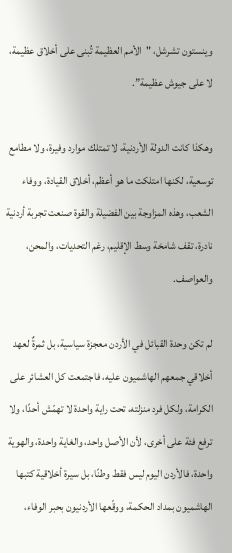وينستون تشرشل، "الأمم العظيمة تُبنى على أخلاق عظيمة، لا على جيوش عظيمة”.

وهكذا كانت الدولة الأردنية، لا تمتلك موارد وفيرة، ولا مطامع توسعية، لكنها امتلكت ما هو أعظم، أخلاق القيادة، ووفاء الشعب، وهذه المزاوجة بين الفضيلة والقوة صنعت تجربة أردنية نادرة، تقف شامخة وسط الإقليم، رغم التحديات، والمحن، والعواصف.

لم تكن وحدة القبائل في الأردن معجزة سياسية، بل ثمرةٌ لعهد أخلاقي جمعهم الهاشميون عليه، فاجتمعت كل العشائر على الكرامة، ولكل فرد منزلته، تحت راية واحدة لا تهمّش أحدًا، ولا ترفع فئة على أخرى، لأن الأصل واحد، والغاية واحدة، والهوية واحدة، فالأردن اليوم ليس فقط وطنًا، بل سيرة أخلاقية كتبها الهاشميون بمداد الحكمة، ووقّعها الأردنيون بحبر الوفاء،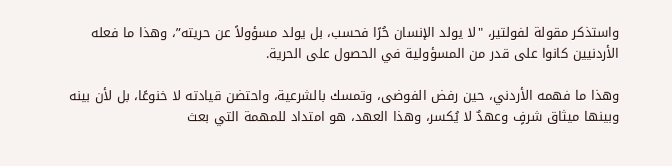واستذكر مقولة لفولتير، "لا يولد الإنسان حُرًا فحسب، بل يولد مسؤولاً عن حريته”، وهذا ما فعله الأردنيين كانوا على قدر من المسؤولية في الحصول على الحرية.

وهذا ما فهمه الأردني، حين رفض الفوضى، وتمسك بالشرعية، واحتضن قيادته لا خنوعًا، بل لأن بينه وبينها ميثاق شرفٍ وعهدٌ لا يُكسر، وهذا العهد، هو امتداد للمهمة التي بعث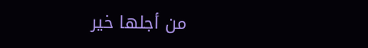من أجلها خير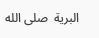البرية  صلى الله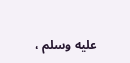عليه وسلم ،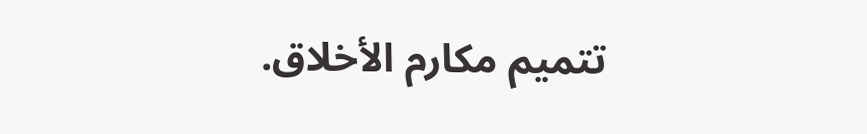تتميم مكارم الأخلاق.